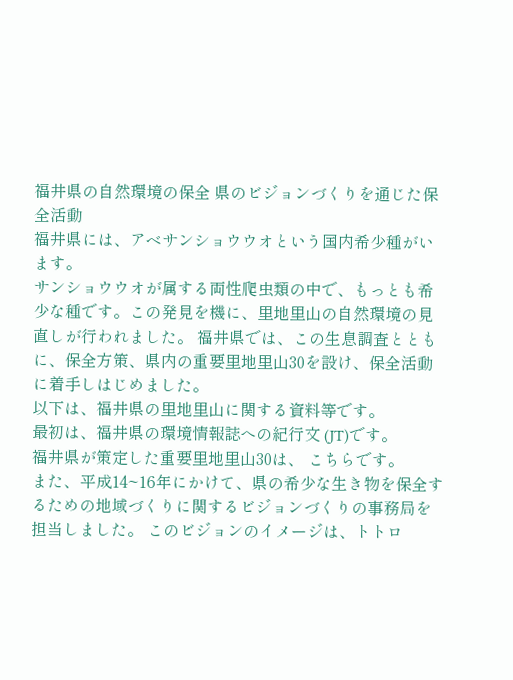福井県の自然環境の保全 県のビジョンづくりを通じた保全活動
福井県には、アベサンショウウオという国内希少種がいます。
サンショウウオが属する両性爬虫類の中で、もっとも希少な種です。この発見を機に、里地里山の自然環境の見直しが行われました。 福井県では、この生息調査とともに、保全方策、県内の重要里地里山30を設け、保全活動に着手しはじめました。
以下は、福井県の里地里山に関する資料等です。
最初は、福井県の環境情報誌への紀行文 (JT)です。
福井県が策定した重要里地里山30は、 こちらです。
また、平成14~16年にかけて、県の希少な生き物を保全するための地域づくりに関するビジョンづくりの事務局を担当しました。 このビジョンのイメージは、トトロ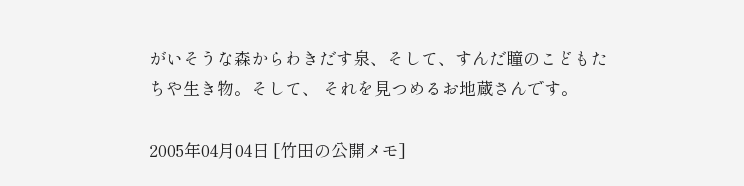がいそうな森からわきだす泉、そして、すんだ瞳のこどもたちや生き物。そして、 それを見つめるお地蔵さんです。

2005年04月04日 [竹田の公開メモ]